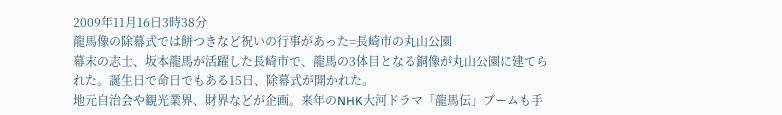2009年11月16日3時38分
龍馬像の除幕式では餅つきなど祝いの行事があった=長崎市の丸山公園
幕末の志士、坂本龍馬が活躍した長崎市で、龍馬の3体目となる銅像が丸山公園に建てられた。誕生日で命日でもある15日、除幕式が開かれた。
地元自治会や観光業界、財界などが企画。来年のNHK大河ドラマ「龍馬伝」ブームも手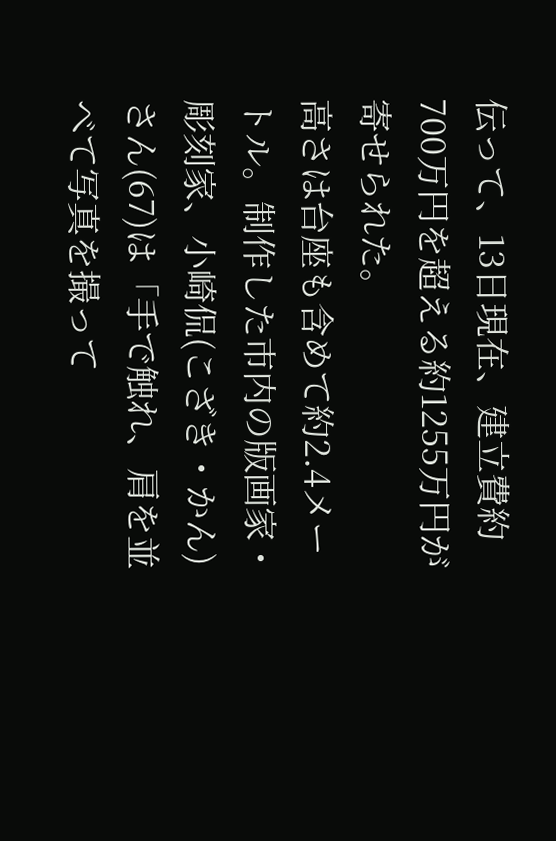伝って、13日現在、建立費約700万円を超える約1255万円が寄せられた。
高さは台座も含めて約2.4メートル。制作した市内の版画家・彫刻家、小崎侃(こざき・かん)さん(67)は「手で触れ、肩を並べて写真を撮って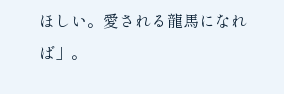ほしい。愛される龍馬になれば」。